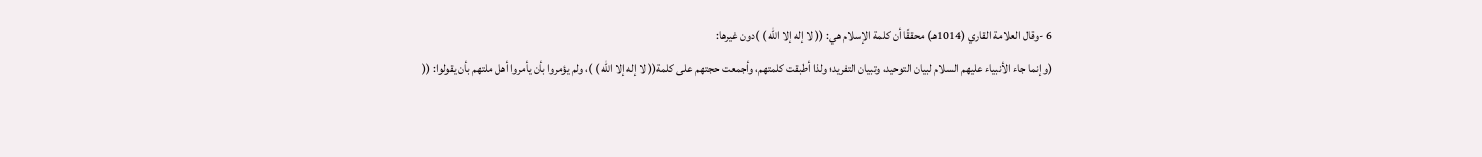6 -وقال العلامة القاري (1014هـ) محققًا أن كلمة الإسلام هي: (( لا إله إلا الله ) )دون غيرها:
(وإنما جاء الأنبياء عليهم السلام لبيان التوحيد، وتبيان التفريد؛ ولذا أطبقت كلمتهم، وأجمعت حجتهم على كلمة(( لا إله إلا الله ) )، ولم يؤمروا بأن يأمروا أهل ملتهم بأن يقولوا: ((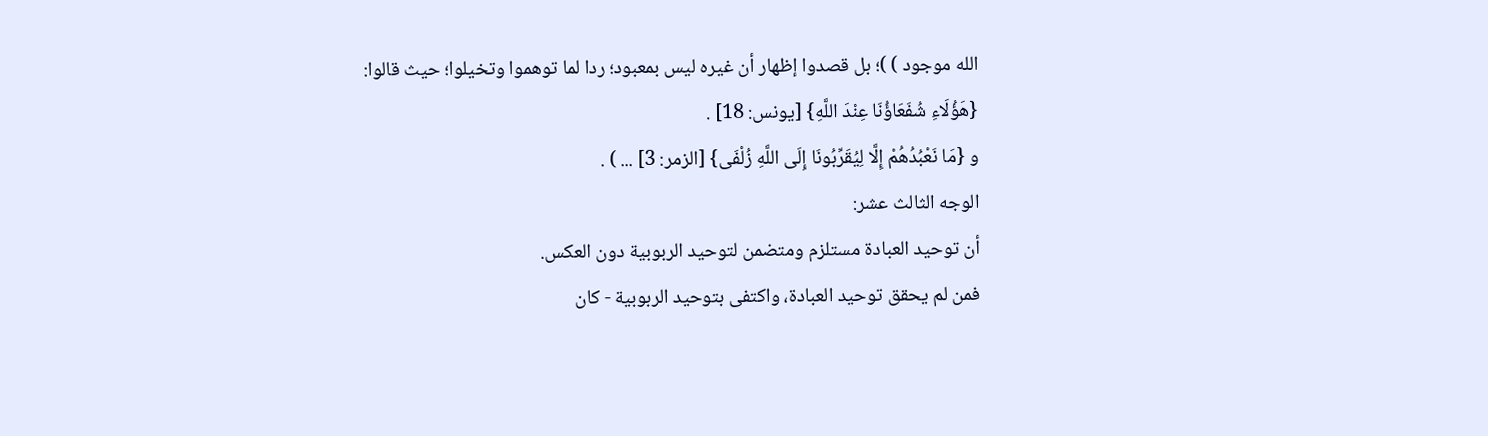الله موجود ) )؛ بل قصدوا إظهار أن غيره ليس بمعبود؛ ردا لما توهموا وتخيلوا؛ حيث قالوا:
{هَؤُلَاءِ شُفَعَاؤُنَا عِنْدَ اللَّهِ} [يونس: 18] .
و {مَا نَعْبُدُهُمْ إِلَّا لِيُقَرِّبُونَا إِلَى اللَّهِ زُلْفَى} [الزمر: 3] ... ) .
الوجه الثالث عشر:
أن توحيد العبادة مستلزم ومتضمن لتوحيد الربوبية دون العكس.
فمن لم يحقق توحيد العبادة، واكتفى بتوحيد الربوبية - كان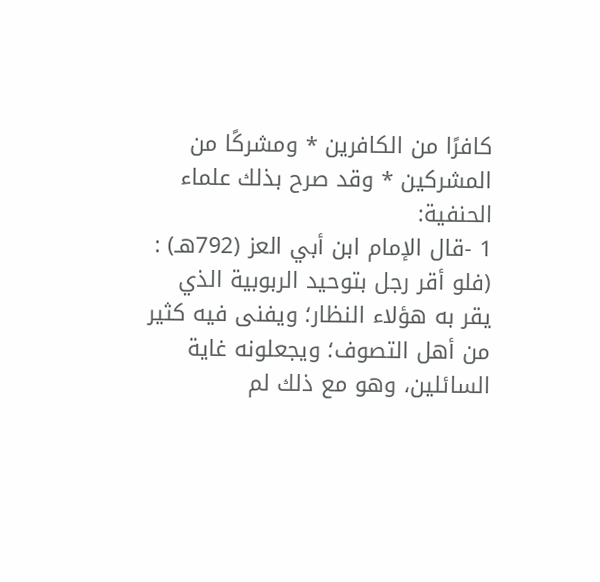كافرًا من الكافرين * ومشركًا من المشركين * وقد صرح بذلك علماء الحنفية:
1 -قال الإمام ابن أبي العز (792هـ) :
(فلو أقر رجل بتوحيد الربوبية الذي يقر به هؤلاء النظار؛ ويفنى فيه كثير من أهل التصوف؛ ويجعلونه غاية السائلين، وهو مع ذلك لم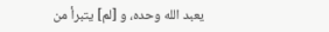يعبد الله وحده، و [لم] يتبرأ من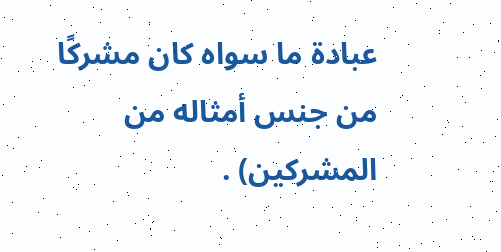عبادة ما سواه كان مشركًا من جنس أمثاله من المشركين) .